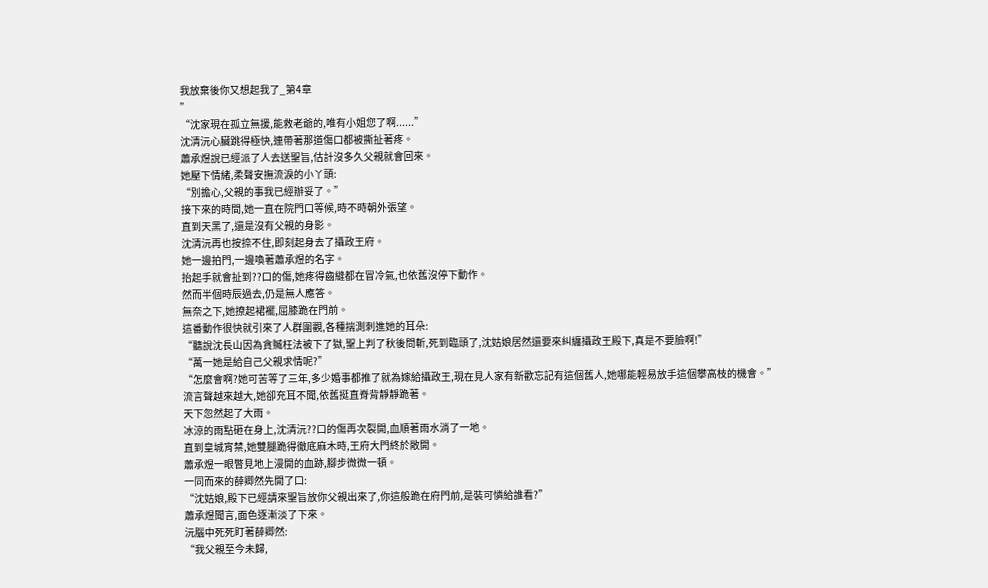我放棄後你又想起我了_第4章
”
“沈家現在孤立無援,能救老爺的,唯有小姐您了啊......”
沈清沅心臟跳得極快,連帶著那道傷口都被撕扯著疼。
蕭承煜說已經派了人去送聖旨,估計沒多久父親就會回來。
她壓下情緒,柔聲安撫流淚的小丫頭:
“別擔心,父親的事我已經辦妥了。”
接下來的時間,她一直在院門口等候,時不時朝外張望。
直到天黑了,還是沒有父親的身影。
沈清沅再也按捺不住,即刻起身去了攝政王府。
她一邊拍門,一邊喚著蕭承煜的名字。
抬起手就會扯到??口的傷,她疼得齒縫都在冒冷氣,也依舊沒停下動作。
然而半個時辰過去,仍是無人應答。
無奈之下,她撩起裙襬,屈膝跪在門前。
這番動作很快就引來了人群圍觀,各種揣測刺進她的耳朵:
“聽說沈長山因為貪贓枉法被下了獄,聖上判了秋後問斬,死到臨頭了,沈姑娘居然還要來糾纏攝政王殿下,真是不要臉啊!”
“萬一她是給自己父親求情呢?”
“怎麼會啊?她可苦等了三年,多少婚事都推了就為嫁給攝政王,現在見人家有新歡忘記有這個舊人,她哪能輕易放手這個攀高枝的機會。”
流言聲越來越大,她卻充耳不聞,依舊挺直脊背靜靜跪著。
天下忽然起了大雨。
冰涼的雨點砸在身上,沈清沅??口的傷再次裂開,血順著雨水淌了一地。
直到皇城宵禁,她雙腿跪得徹底麻木時,王府大門終於敞開。
蕭承煜一眼瞥見地上漫開的血跡,腳步微微一頓。
一同而來的薛卿然先開了口:
“沈姑娘,殿下已經請來聖旨放你父親出來了,你這般跪在府門前,是裝可憐給誰看?”
蕭承煜聞言,面色逐漸淡了下來。
沅腦中死死盯著薛卿然:
“我父親至今未歸,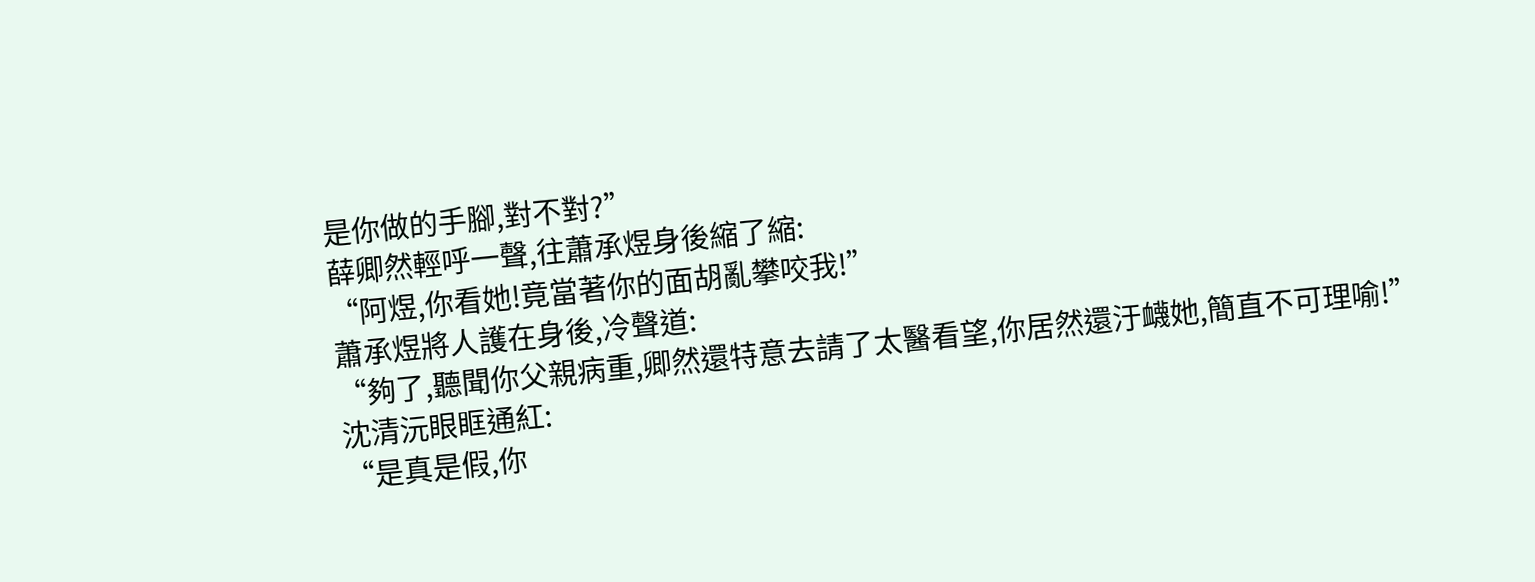是你做的手腳,對不對?”
薛卿然輕呼一聲,往蕭承煜身後縮了縮:
“阿煜,你看她!竟當著你的面胡亂攀咬我!”
蕭承煜將人護在身後,冷聲道:
“夠了,聽聞你父親病重,卿然還特意去請了太醫看望,你居然還汙衊她,簡直不可理喻!”
沈清沅眼眶通紅:
“是真是假,你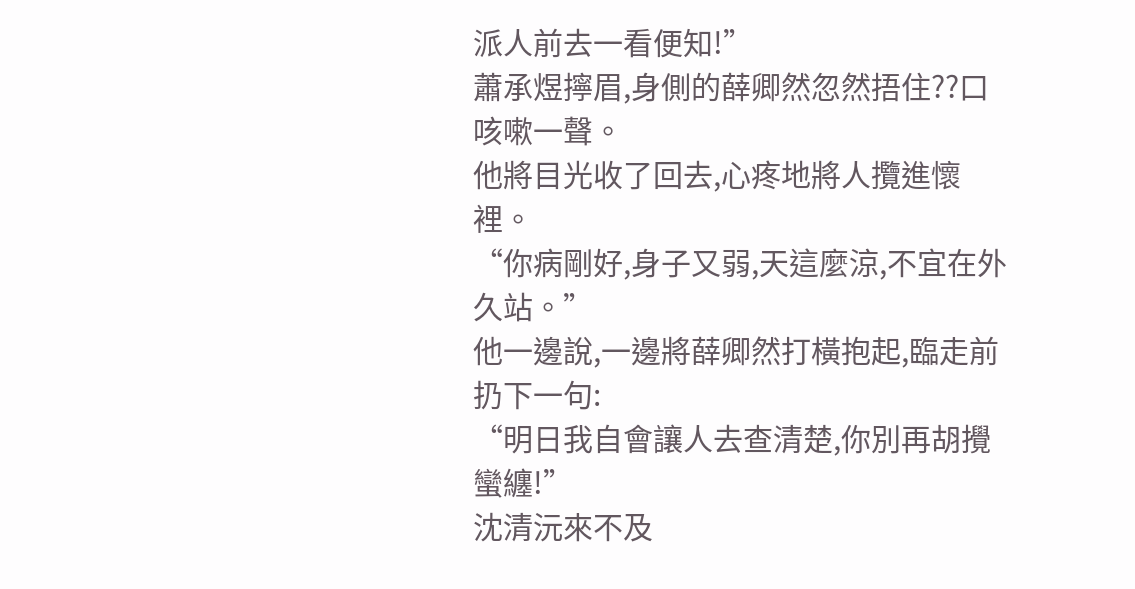派人前去一看便知!”
蕭承煜擰眉,身側的薛卿然忽然捂住??口咳嗽一聲。
他將目光收了回去,心疼地將人攬進懷裡。
“你病剛好,身子又弱,天這麼涼,不宜在外久站。”
他一邊說,一邊將薛卿然打橫抱起,臨走前扔下一句:
“明日我自會讓人去查清楚,你別再胡攪蠻纏!”
沈清沅來不及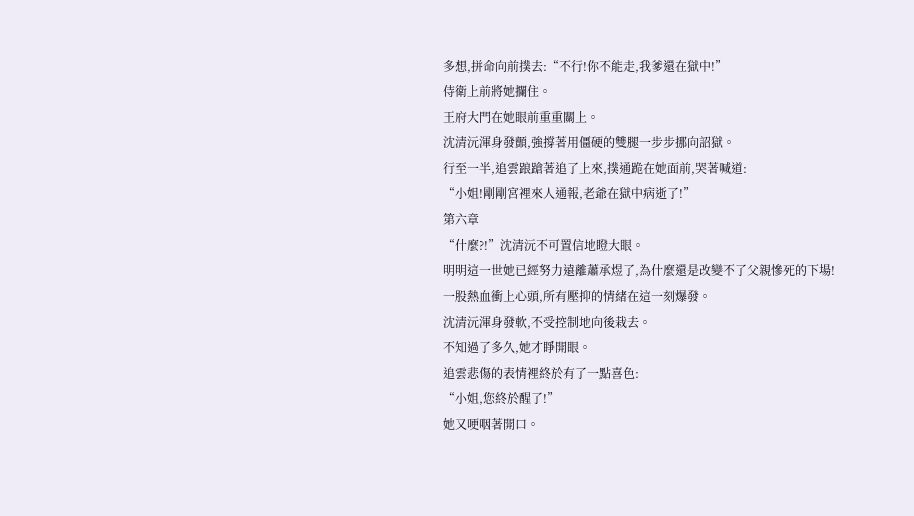多想,拼命向前撲去:“不行!你不能走,我爹還在獄中!”
侍衛上前將她攔住。
王府大門在她眼前重重關上。
沈清沅渾身發顫,強撐著用僵硬的雙腿一步步挪向詔獄。
行至一半,追雲踉蹌著追了上來,撲通跪在她面前,哭著喊道:
“小姐!剛剛宮裡來人通報,老爺在獄中病逝了!”
第六章
“什麼?!”沈清沅不可置信地瞪大眼。
明明這一世她已經努力遠離蕭承煜了,為什麼還是改變不了父親慘死的下場!
一股熱血衝上心頭,所有壓抑的情緒在這一刻爆發。
沈清沅渾身發軟,不受控制地向後栽去。
不知過了多久,她才睜開眼。
追雲悲傷的表情裡終於有了一點喜色:
“小姐,您終於醒了!”
她又哽咽著開口。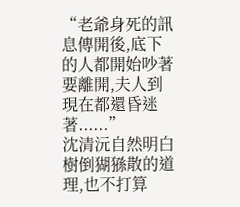“老爺身死的訊息傳開後,底下的人都開始吵著要離開,夫人到現在都還昏迷著......”
沈清沅自然明白樹倒猢猻散的道理,也不打算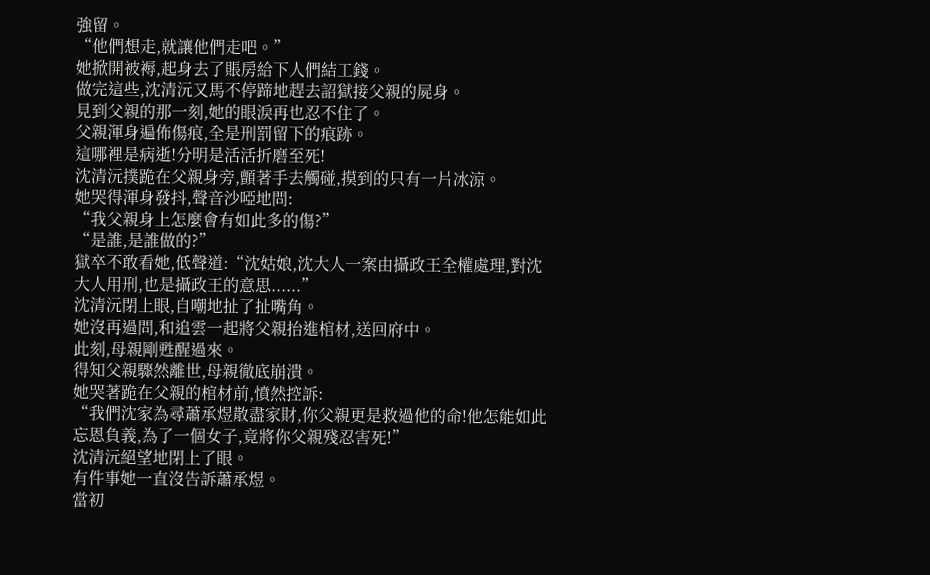強留。
“他們想走,就讓他們走吧。”
她掀開被褥,起身去了賬房給下人們結工錢。
做完這些,沈清沅又馬不停蹄地趕去詔獄接父親的屍身。
見到父親的那一刻,她的眼淚再也忍不住了。
父親渾身遍佈傷痕,全是刑罰留下的痕跡。
這哪裡是病逝!分明是活活折磨至死!
沈清沅撲跪在父親身旁,顫著手去觸碰,摸到的只有一片冰涼。
她哭得渾身發抖,聲音沙啞地問:
“我父親身上怎麼會有如此多的傷?”
“是誰,是誰做的?”
獄卒不敢看她,低聲道:“沈姑娘,沈大人一案由攝政王全權處理,對沈大人用刑,也是攝政王的意思......”
沈清沅閉上眼,自嘲地扯了扯嘴角。
她沒再過問,和追雲一起將父親抬進棺材,送回府中。
此刻,母親剛甦醒過來。
得知父親驟然離世,母親徹底崩潰。
她哭著跪在父親的棺材前,憤然控訴:
“我們沈家為尋蕭承煜散盡家財,你父親更是救過他的命!他怎能如此忘恩負義,為了一個女子,竟將你父親殘忍害死!”
沈清沅絕望地閉上了眼。
有件事她一直沒告訴蕭承煜。
當初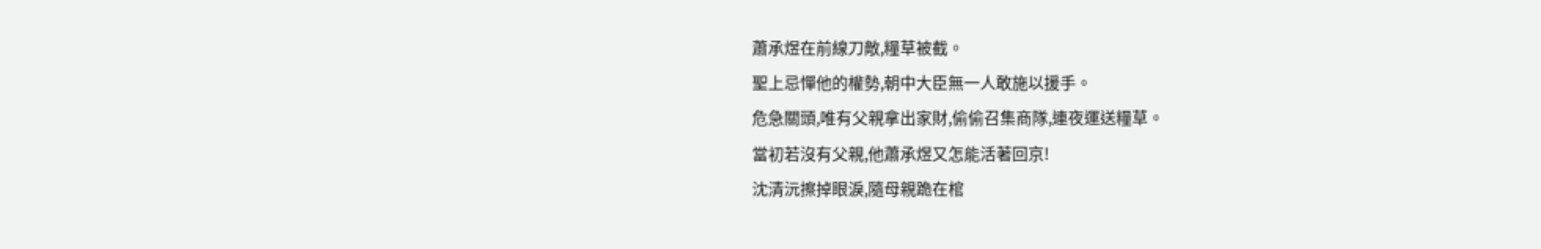蕭承煜在前線刀敵,糧草被截。
聖上忌憚他的權勢,朝中大臣無一人敢施以援手。
危急關頭,唯有父親拿出家財,偷偷召集商隊,連夜運送糧草。
當初若沒有父親,他蕭承煜又怎能活著回京!
沈清沅擦掉眼淚,隨母親跪在棺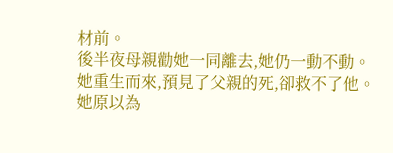材前。
後半夜母親勸她一同離去,她仍一動不動。
她重生而來,預見了父親的死,卻救不了他。
她原以為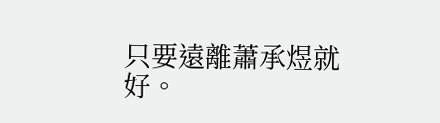只要遠離蕭承煜就好。